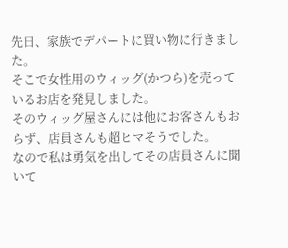先日、家族でデパートに買い物に行きました。
そこで女性用のウィッグ(かつら)を売っているお店を発見しました。
そのウィッグ屋さんには他にお客さんもおらず、店員さんも超ヒマそうでした。
なので私は勇気を出してその店員さんに聞いて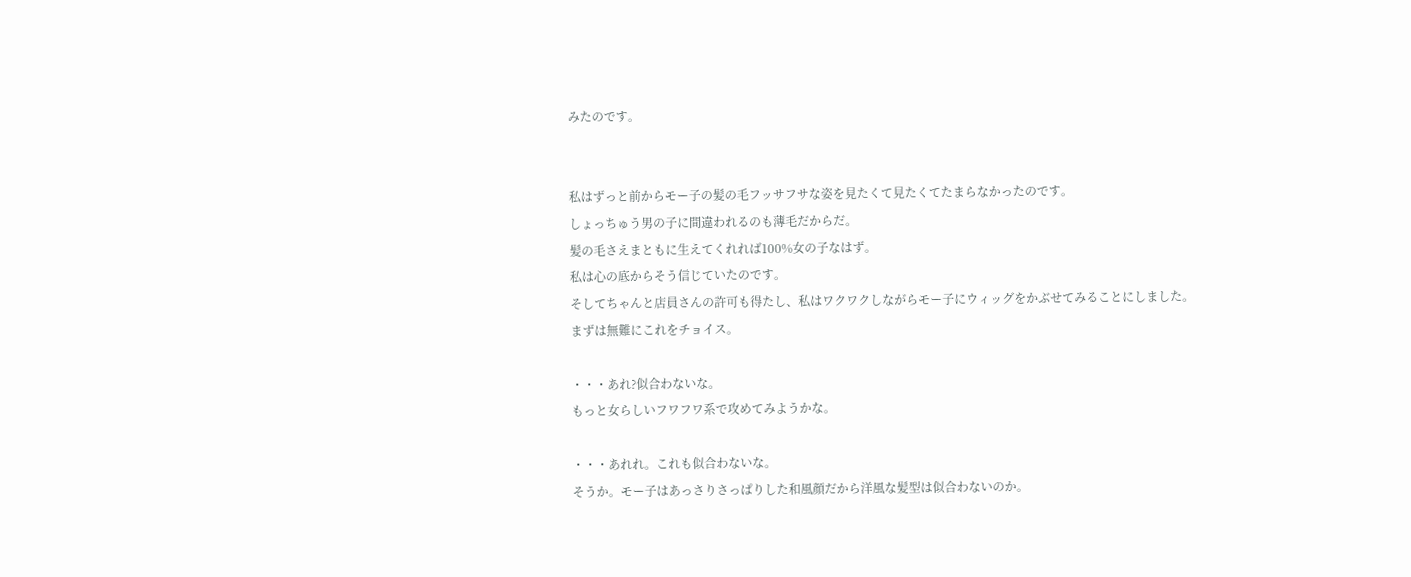みたのです。


私はずっと前からモー子の髪の毛フッサフサな姿を見たくて見たくてたまらなかったのです。
しょっちゅう男の子に間違われるのも薄毛だからだ。
髪の毛さえまともに生えてくれれば100%女の子なはず。
私は心の底からそう信じていたのです。
そしてちゃんと店員さんの許可も得たし、私はワクワクしながらモー子にウィッグをかぶせてみることにしました。
まずは無難にこれをチョイス。

・・・あれ?似合わないな。
もっと女らしいフワフワ系で攻めてみようかな。

・・・あれれ。これも似合わないな。
そうか。モー子はあっさりさっぱりした和風顔だから洋風な髪型は似合わないのか。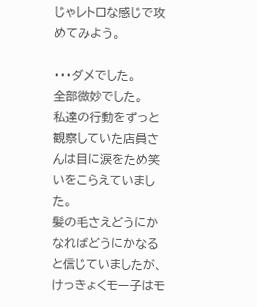じゃレトロな感じで攻めてみよう。

・・・ダメでした。
全部微妙でした。
私達の行動をずっと観察していた店員さんは目に涙をため笑いをこらえていました。
髪の毛さえどうにかなればどうにかなると信じていましたが、けっきょくモー子はモ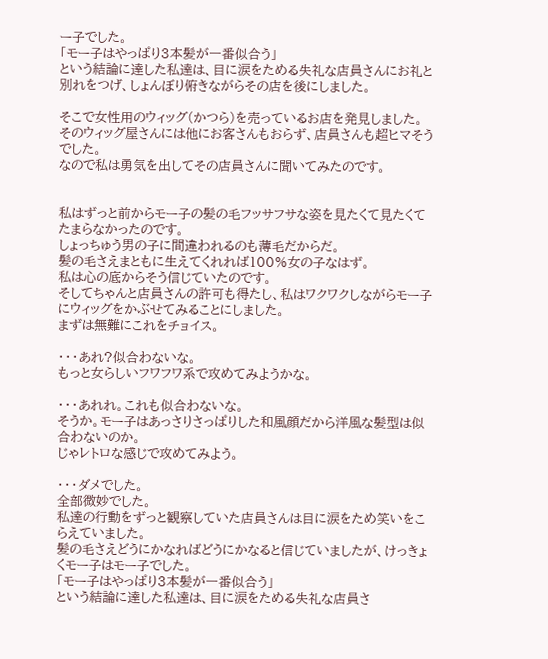ー子でした。
「モー子はやっぱり3本髪が一番似合う」
という結論に達した私達は、目に涙をためる失礼な店員さんにお礼と別れをつげ、しょんぼり俯きながらその店を後にしました。

そこで女性用のウィッグ(かつら)を売っているお店を発見しました。
そのウィッグ屋さんには他にお客さんもおらず、店員さんも超ヒマそうでした。
なので私は勇気を出してその店員さんに聞いてみたのです。


私はずっと前からモー子の髪の毛フッサフサな姿を見たくて見たくてたまらなかったのです。
しょっちゅう男の子に間違われるのも薄毛だからだ。
髪の毛さえまともに生えてくれれば100%女の子なはず。
私は心の底からそう信じていたのです。
そしてちゃんと店員さんの許可も得たし、私はワクワクしながらモー子にウィッグをかぶせてみることにしました。
まずは無難にこれをチョイス。

・・・あれ?似合わないな。
もっと女らしいフワフワ系で攻めてみようかな。

・・・あれれ。これも似合わないな。
そうか。モー子はあっさりさっぱりした和風顔だから洋風な髪型は似合わないのか。
じゃレトロな感じで攻めてみよう。

・・・ダメでした。
全部微妙でした。
私達の行動をずっと観察していた店員さんは目に涙をため笑いをこらえていました。
髪の毛さえどうにかなればどうにかなると信じていましたが、けっきょくモー子はモー子でした。
「モー子はやっぱり3本髪が一番似合う」
という結論に達した私達は、目に涙をためる失礼な店員さ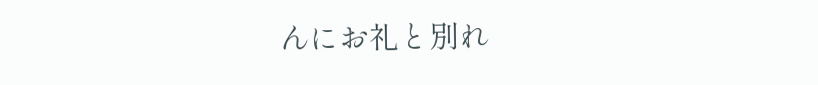んにお礼と別れ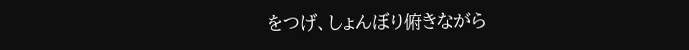をつげ、しょんぼり俯きながら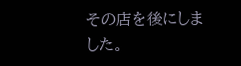その店を後にしました。